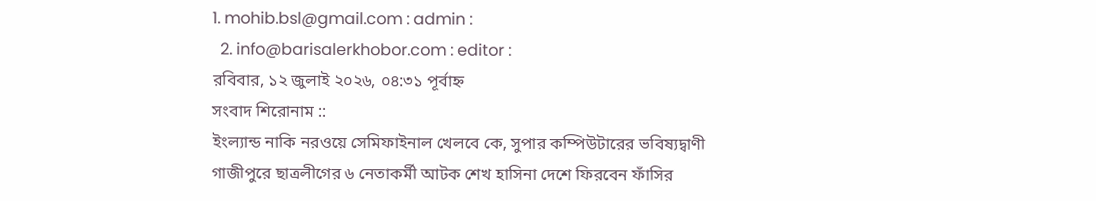1. mohib.bsl@gmail.com : admin :
  2. info@barisalerkhobor.com : editor :
রবিবার, ১২ জুলাই ২০২৬, ০৪:৩১ পূর্বাহ্ন
সংবাদ শিরোনাম ::
ইংল্যান্ড নাকি নরওয়ে সেমিফাইনাল খেলবে কে, সুপার কম্পিউটারের ভবিষ্যদ্বাণী গাজীপুরে ছাত্রলীগের ৬ নেতাকর্মী আটক শেখ হাসিনা দেশে ফিরবেন ফাঁসির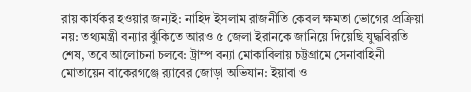রায় কার্যকর হওয়ার জন্যই: নাহিদ ইসলাম রাজনীতি কেবল ক্ষমতা ভোগের প্রক্রিয়া নয়: তথ্যমন্ত্রী বন্যার ঝুঁকিতে আরও ৫ জেলা ইরানকে জানিয়ে দিয়েছি যুদ্ধবিরতি শেষ, তবে আলোচনা চলবে: ট্রাম্প বন্যা মোকাবিলায় চট্টগ্রামে সেনাবাহিনী মোতায়েন বাকেরগঞ্জে র‍্যাবের জোড়া অভিযান: ইয়াবা ও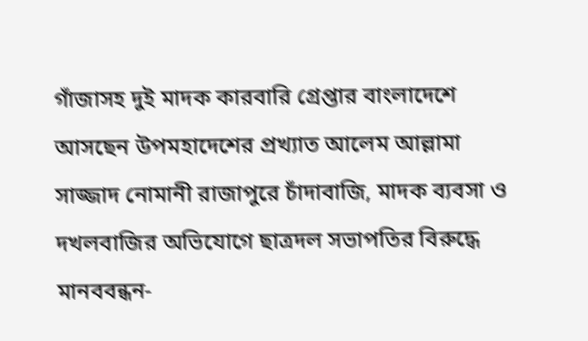গাঁজাসহ দুই মাদক কারবারি গ্রেপ্তার বাংলাদেশে আসছেন উপমহাদেশের প্রখ্যাত আলেম আল্লামা সাজ্জাদ নোমানী রাজাপুরে চাঁদাবাজি, মাদক ব্যবসা ও দখলবাজির অভিযোগে ছাত্রদল সভাপতির বিরুদ্ধে মানববন্ধন-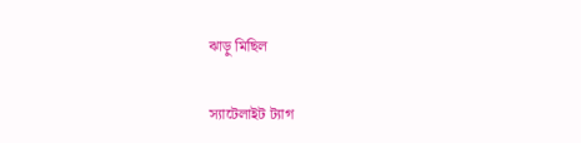ঝাড়ু মিছিল

স্যাটেলাইট ট্যাগ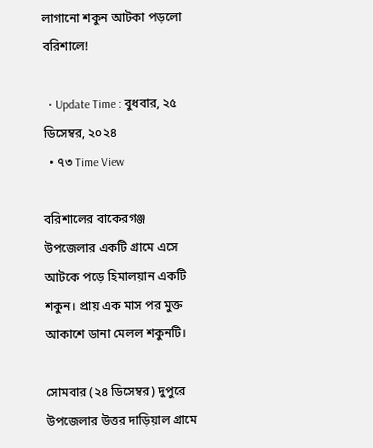লাগানো শকুন আটকা পড়লো বরিশালে!

  • Update Time : বুধবার, ২৫ ডিসেম্বর, ২০২৪
  • ৭৩ Time View

বরিশালের বাকেরগঞ্জ উপজেলার একটি গ্রামে এসে আটকে পড়ে হিমালয়ান একটি শকুন। প্রায় এক মাস পর মুক্ত আকাশে ডানা মেলল শকুনটি।

সোমবার (২৪ ডিসেম্বর) দুপুরে উপজেলার উত্তর দাড়িয়াল গ্রামে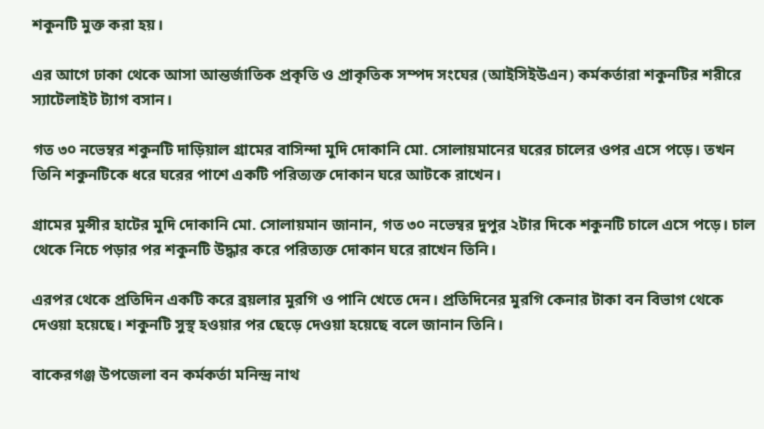শকুনটি মুক্ত করা হয়।

এর আগে ঢাকা থেকে আসা আন্তর্জাতিক প্রকৃতি ও প্রাকৃতিক সম্পদ সংঘের (আইসিইউএন) কর্মকর্তারা শকুনটির শরীরে স্যাটেলাইট ট্যাগ বসান।

গত ৩০ নভেম্বর শকুনটি দাড়িয়াল গ্রামের বাসিন্দা মুদি দোকানি মো. সোলায়মানের ঘরের চালের ওপর এসে পড়ে। তখন তিনি শকুনটিকে ধরে ঘরের পাশে একটি পরিত্যক্ত দোকান ঘরে আটকে রাখেন।

গ্রামের মুন্সীর হাটের মুদি দোকানি মো. সোলায়মান জানান, গত ৩০ নভেম্বর দুপুর ২টার দিকে শকুনটি চালে এসে পড়ে। চাল থেকে নিচে পড়ার পর শকুনটি উদ্ধার করে পরিত্যক্ত দোকান ঘরে রাখেন তিনি।

এরপর থেকে প্রতিদিন একটি করে ব্রয়লার মুরগি ও পানি খেতে দেন। প্রতিদিনের মুরগি কেনার টাকা বন বিভাগ থেকে দেওয়া হয়েছে। শকুনটি সুস্থ হওয়ার পর ছেড়ে দেওয়া হয়েছে বলে জানান তিনি।

বাকেরগঞ্জ উপজেলা বন কর্মকর্তা মনিন্দ্র নাথ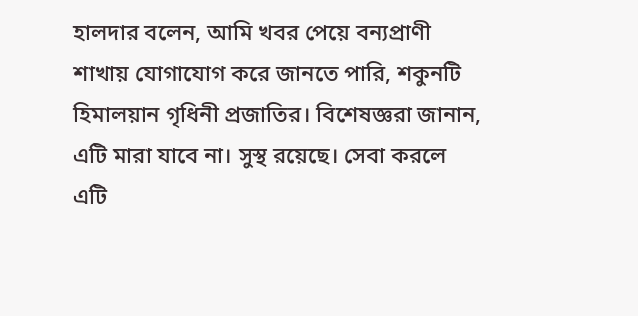হালদার বলেন, আমি খবর পেয়ে বন্যপ্রাণী শাখায় যোগাযোগ করে জানতে পারি, শকুনটি হিমালয়ান গৃধিনী প্রজাতির। বিশেষজ্ঞরা জানান, এটি মারা যাবে না। সুস্থ রয়েছে। সেবা করলে এটি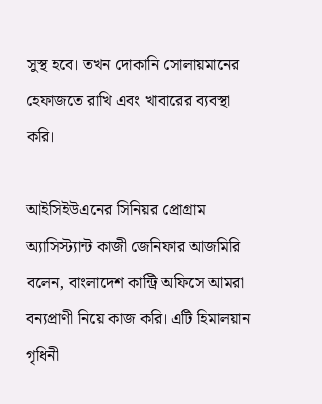সুস্থ হবে। তখন দোকানি সোলায়মানের হেফাজতে রাখি এবং খাবারের ব্যবস্থা করি।

আইসিইউএনের সিনিয়র প্রোগ্রাম অ্যাসিস্ট্যান্ট কাজী জেনিফার আজমিরি বলেন, বাংলাদেশ কান্ট্রি অফিসে আমরা বন্যপ্রাণী নিয়ে কাজ করি। এটি হিমালয়ান গৃধিনী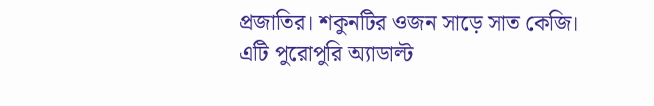প্রজাতির। শকুনটির ওজন সাড়ে সাত কেজি। এটি পুরোপুরি অ্যাডাল্ট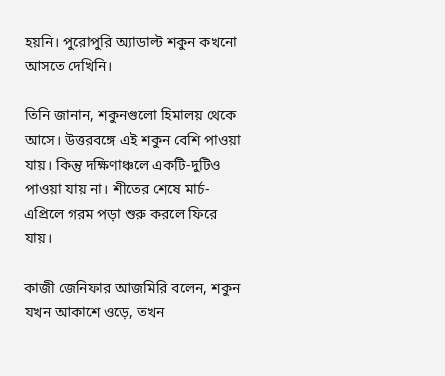হয়নি। পুরোপুরি অ্যাডাল্ট শকুন কখনো আসতে দেখিনি।

তিনি জানান, শকুনগুলো হিমালয় থেকে আসে। উত্তরবঙ্গে এই শকুন বেশি পাওয়া যায়। কিন্তু দক্ষিণাঞ্চলে একটি-দুটিও পাওয়া যায় না। শীতের শেষে মার্চ-এপ্রিলে গরম পড়া শুরু করলে ফিরে যায়।

কাজী জেনিফার আজমিরি বলেন, শকুন যখন আকাশে ওড়ে, তখন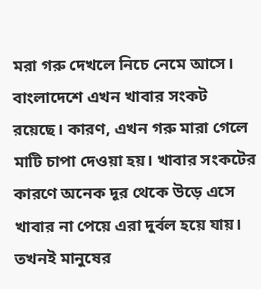মরা গরু দেখলে নিচে নেমে আসে। বাংলাদেশে এখন খাবার সংকট রয়েছে। কারণ, এখন গরু মারা গেলে মাটি চাপা দেওয়া হয়। খাবার সংকটের কারণে অনেক দূর থেকে উড়ে এসে খাবার না পেয়ে এরা দুর্বল হয়ে যায়। তখনই মানুষের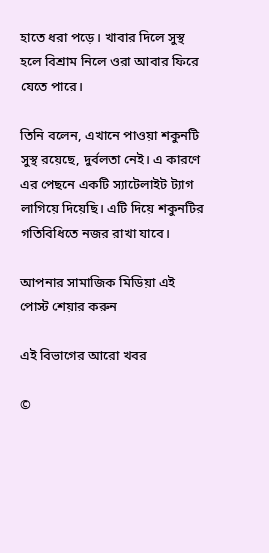হাতে ধরা পড়ে। খাবার দিলে সুস্থ হলে বিশ্রাম নিলে ওরা আবার ফিরে যেতে পারে।

তিনি বলেন, এখানে পাওয়া শকুনটি সুস্থ রয়েছে, দুর্বলতা নেই। এ কারণে এর পেছনে একটি স্যাটেলাইট ট্যাগ লাগিয়ে দিয়েছি। এটি দিয়ে শকুনটির গতিবিধিতে নজর রাখা যাবে।

আপনার সামাজিক মিডিয়া এই পোস্ট শেয়ার করুন

এই বিভাগের আরো খবর

©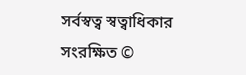সর্বস্বত্ব স্বত্বাধিকার সংরক্ষিত ©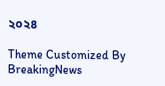২০২৪

Theme Customized By BreakingNews